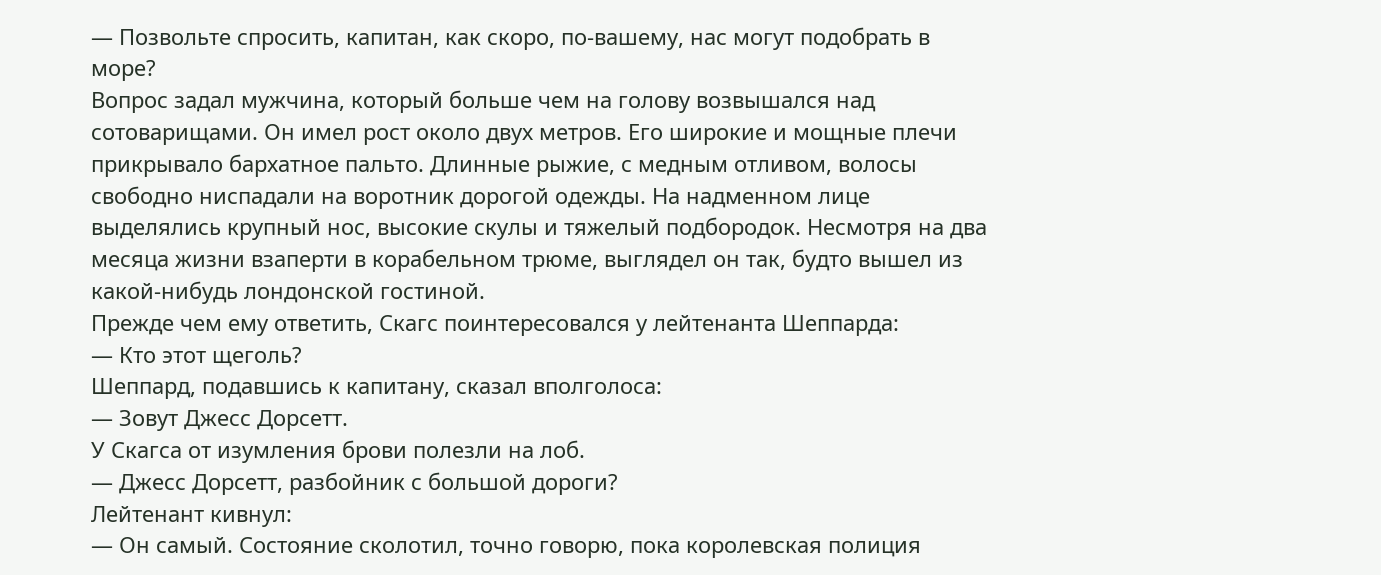— Позвольте спросить, капитан, как скоро, по-вашему, нас могут подобрать в море?
Вопрос задал мужчина, который больше чем на голову возвышался над сотоварищами. Он имел рост около двух метров. Его широкие и мощные плечи прикрывало бархатное пальто. Длинные рыжие, с медным отливом, волосы свободно ниспадали на воротник дорогой одежды. На надменном лице выделялись крупный нос, высокие скулы и тяжелый подбородок. Несмотря на два месяца жизни взаперти в корабельном трюме, выглядел он так, будто вышел из какой-нибудь лондонской гостиной.
Прежде чем ему ответить, Скагс поинтересовался у лейтенанта Шеппарда:
— Кто этот щеголь?
Шеппард, подавшись к капитану, сказал вполголоса:
— Зовут Джесс Дорсетт.
У Скагса от изумления брови полезли на лоб.
— Джесс Дорсетт, разбойник с большой дороги?
Лейтенант кивнул:
— Он самый. Состояние сколотил, точно говорю, пока королевская полиция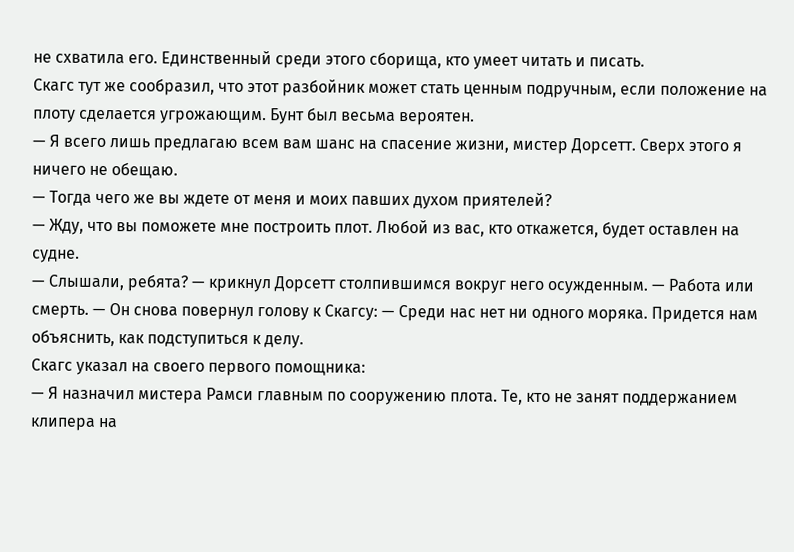не схватила его. Единственный среди этого сборища, кто умеет читать и писать.
Скагс тут же сообразил, что этот разбойник может стать ценным подручным, если положение на плоту сделается угрожающим. Бунт был весьма вероятен.
— Я всего лишь предлагаю всем вам шанс на спасение жизни, мистер Дорсетт. Сверх этого я ничего не обещаю.
— Тогда чего же вы ждете от меня и моих павших духом приятелей?
— Жду, что вы поможете мне построить плот. Любой из вас, кто откажется, будет оставлен на судне.
— Слышали, ребята? — крикнул Дорсетт столпившимся вокруг него осужденным. — Работа или смерть. — Он снова повернул голову к Скагсу: — Среди нас нет ни одного моряка. Придется нам объяснить, как подступиться к делу.
Скагс указал на своего первого помощника:
— Я назначил мистера Рамси главным по сооружению плота. Те, кто не занят поддержанием клипера на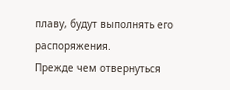плаву, будут выполнять его распоряжения.
Прежде чем отвернуться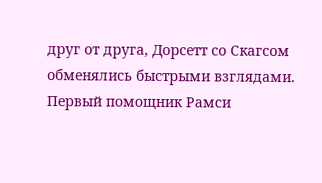друг от друга, Дорсетт со Скагсом обменялись быстрыми взглядами. Первый помощник Рамси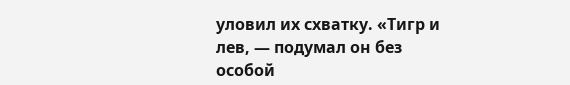уловил их схватку. «Тигр и лев, — подумал он без особой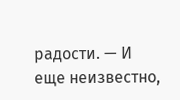радости. — И еще неизвестно,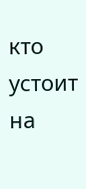кто устоит на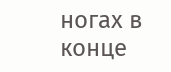ногах в конце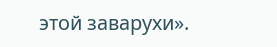этой заварухи».